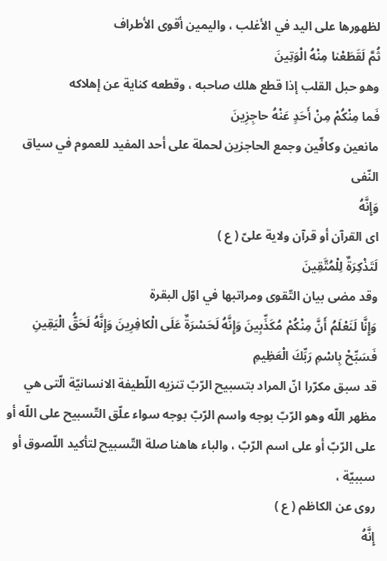لظهورها على اليد في الأغلب ، واليمين أقوى الأطراف
ثُمَّ لَقَطَعْنا مِنْهُ الْوَتِينَ
وهو حبل القلب إذا قطع هلك صاحبه ، وقطعه كناية عن إهلاكه
فَما مِنْكُمْ مِنْ أَحَدٍ عَنْهُ حاجِزِينَ
مانعين وكافّين وجمع الحاجزين لحملة على أحد المفيد للعموم في سياق النّفى
وَإِنَّهُ
اى القرآن أو قرآن ولاية علىّ ( ع )
لَتَذْكِرَةٌ لِلْمُتَّقِينَ
وقد مضى بيان التّقوى ومراتبها في اوّل البقرة
وَإِنَّا لَنَعْلَمُ أَنَّ مِنْكُمْ مُكَذِّبِينَ وَإِنَّهُ لَحَسْرَةٌ عَلَى الْكافِرِينَ وَإِنَّهُ لَحَقُّ الْيَقِينِ فَسَبِّحْ بِاسْمِ رَبِّكَ الْعَظِيمِ
قد سبق مكرّرا انّ المراد بتسبيح الرّبّ تنزيه اللّطيفة الانسانيّة الّتى هي مظهر اللّه وهو الرّبّ بوجه واسم الرّبّ بوجه سواء علّق التّسبيح على اللّه أو على الرّبّ أو على اسم الرّبّ ، والباء هاهنا صلة التّسبيح لتأكيد اللّصوق أو سببيّة ،
روى عن الكاظم ( ع )
إِنَّهُ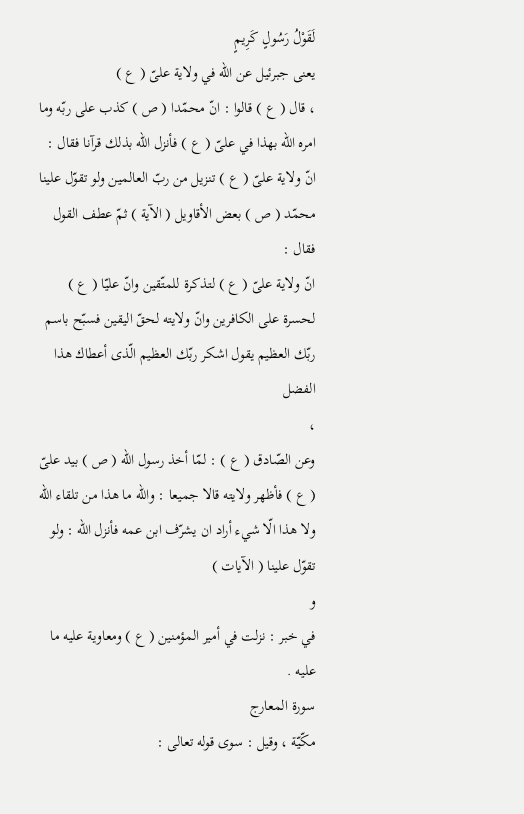لَقَوْلُ رَسُولٍ كَرِيمٍ
يعنى جبرئيل عن اللّه في ولاية علىّ ( ع )
، قال ( ع ) قالوا : انّ محمّدا ( ص ) كذب على ربّه وما امره اللّه بهذا في علىّ ( ع ) فأنزل اللّه بذلك قرآنا فقال :
انّ ولاية علىّ ( ع ) تنزيل من ربّ العالمين ولو تقوّل علينا محمّد ( ص ) بعض الأقاويل ( الآية ) ثمّ عطف القول فقال :
انّ ولاية علىّ ( ع ) لتذكرة للمتّقين وانّ عليّا ( ع ) لحسرة على الكافرين وانّ ولايته لحقّ اليقين فسبّح باسم ربّك العظيم يقول اشكر ربّك العظيم الّذى أعطاك هذا الفضل
،
وعن الصّادق ( ع ) : لمّا أخذ رسول اللّه ( ص ) بيد علىّ ( ع ) فأظهر ولايته قالا جميعا : واللّه ما هذا من تلقاء اللّه ولا هذا الّا شيء أراد ان يشرّف ابن عمه فأنزل اللّه : ولو تقوّل علينا ( الآيات )
و
في خبر : نزلت في أمير المؤمنين ( ع ) ومعاوية عليه ما عليه .
سورة المعارج
مكّيّة ، وقيل : سوى قوله تعالى :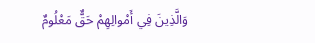وَالَّذِينَ فِي أَمْوالِهِمْ حَقٌّ مَعْلُومٌ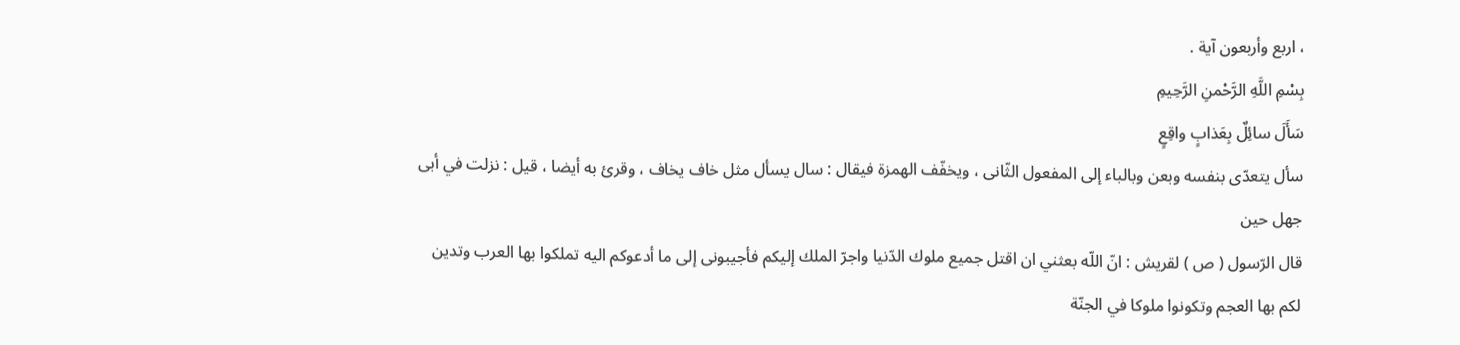، اربع وأربعون آية .
بِسْمِ اللَّهِ الرَّحْمنِ الرَّحِيمِ
سَأَلَ سائِلٌ بِعَذابٍ واقِعٍ
سأل يتعدّى بنفسه وبعن وبالباء إلى المفعول الثّانى ، ويخفّف الهمزة فيقال : سال يسأل مثل خاف يخاف ، وقرئ به أيضا ، قيل : نزلت في أبى جهل حين
قال الرّسول ( ص ) لقريش : انّ اللّه بعثني ان اقتل جميع ملوك الدّنيا واجرّ الملك إليكم فأجيبونى إلى ما أدعوكم اليه تملكوا بها العرب وتدين لكم بها العجم وتكونوا ملوكا في الجنّة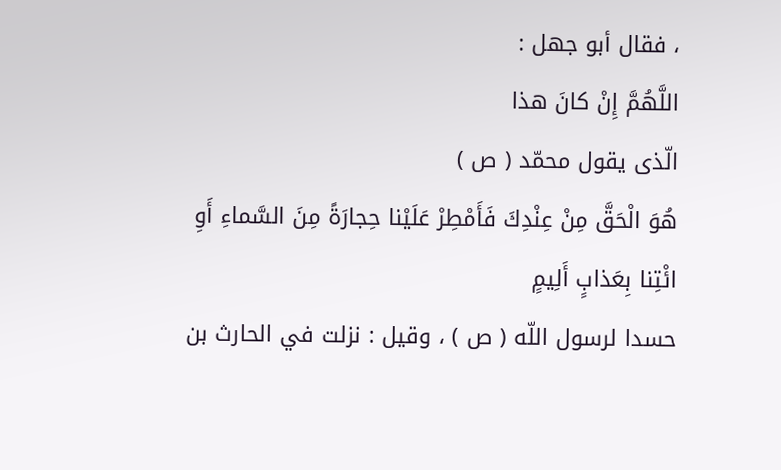، فقال أبو جهل :
اللَّهُمَّ إِنْ كانَ هذا
الّذى يقول محمّد ( ص )
هُوَ الْحَقَّ مِنْ عِنْدِكَ فَأَمْطِرْ عَلَيْنا حِجارَةً مِنَ السَّماءِ أَوِ ائْتِنا بِعَذابٍ أَلِيمٍ
حسدا لرسول اللّه ( ص ) ، وقيل : نزلت في الحارث بن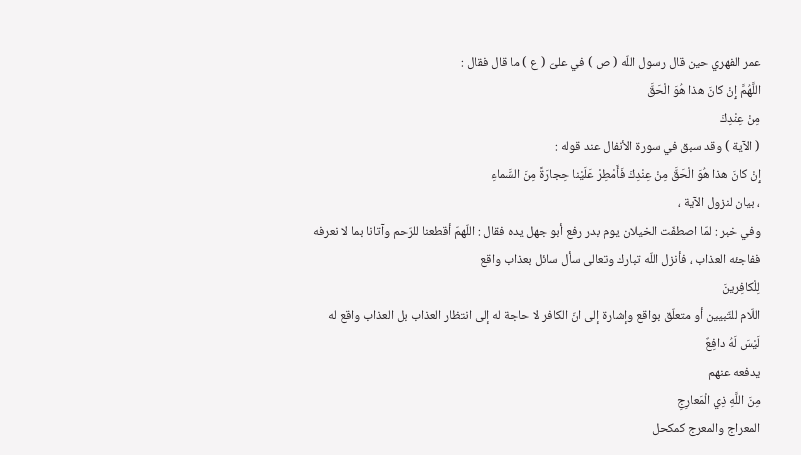عمر الفهري حين قال رسول اللّه ( ص ) في علىّ ( ع ) ما قال فقال :
اللَّهُمَّ إِنْ كانَ هذا هُوَ الْحَقَّ
مِنْ عِنْدِكَ
( الآية ) وقد سبق في سورة الأنفال عند قوله :
إِنْ كانَ هذا هُوَ الْحَقَّ مِنْ عِنْدِكَ فَأَمْطِرْ عَلَيْنا حِجارَةً مِنَ السَّماءِ
، بيان لنزول الآية ،
وفي خبر : لمّا اصطفّت الخيلان يوم بدر رفع أبو جهل يده فقال : اللّهمّ أقطعنا للرّحم وآتانا بما لا نعرفه ففاجئه العذاب ، فأنزل اللّه تبارك وتعالى سأل سائل بعذاب واقع
لِلْكافِرينَ
اللّام للتّبيين أو متعلّق بواقع وإشارة إلى انّ الكافر لا حاجة له إلى انتظار العذاب بل العذاب واقع له
لَيْسَ لَهُ دافِعٌ
يدفعه عنهم
مِنَ اللَّهِ ذِي الْمَعارِجِ
المعراج والمعرج كمكحل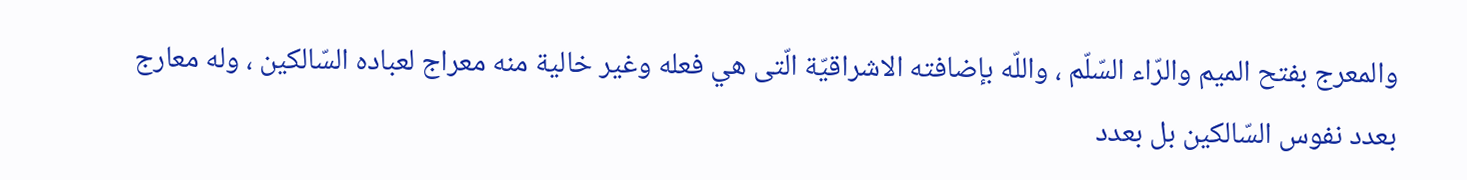والمعرج بفتح الميم والرّاء السّلّم ، واللّه بإضافته الاشراقيّة الّتى هي فعله وغير خالية منه معراج لعباده السّالكين ، وله معارج بعدد نفوس السّالكين بل بعدد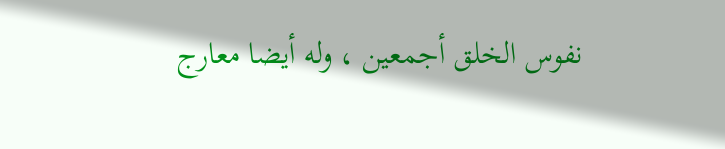نفوس الخلق أجمعين ، وله أيضا معارج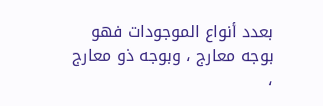بعدد أنواع الموجودات فهو بوجه معارج ، وبوجه ذو معارج ،